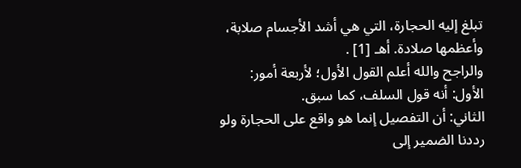تبلغ إليه الحجارة، التي هي أشد الأجسام صلابة، وأعظمها صلادة. أهـ [1] .
والراجح والله أعلم القول الأول؛ لأربعة أمور:
الأول: أنه قول السلف، كما سبق.
الثاني: أن التفصيل إنما هو واقع على الحجارة ولو رددنا الضمير إلى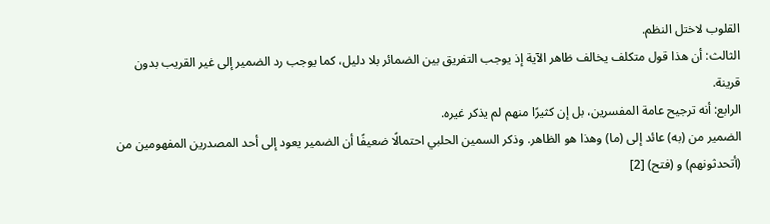القلوب لاختل النظم.
الثالث: أن هذا قول متكلف يخالف ظاهر الآية إذ يوجب التفريق بين الضمائر بلا دليل، كما يوجب رد الضمير إلى غير القريب بدون قرينة.
الرابع: أنه ترجيح عامة المفسرين، بل إن كثيرًا منهم لم يذكر غيره.
الضمير من (به) عائد إلى (ما) وهذا هو الظاهر. وذكر السمين الحلبي احتمالًا ضعيفًا أن الضمير يعود إلى أحد المصدرين المفهومين من (أتحدثونهم) و (فتح) [2]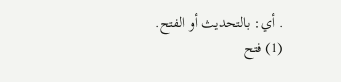. أي: بالتحديث أو الفتح.
(1) فتح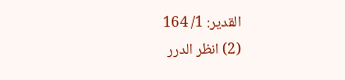القدير: 1/ 164
(2) انظر الدرر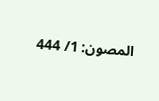المصون: 1/ 444